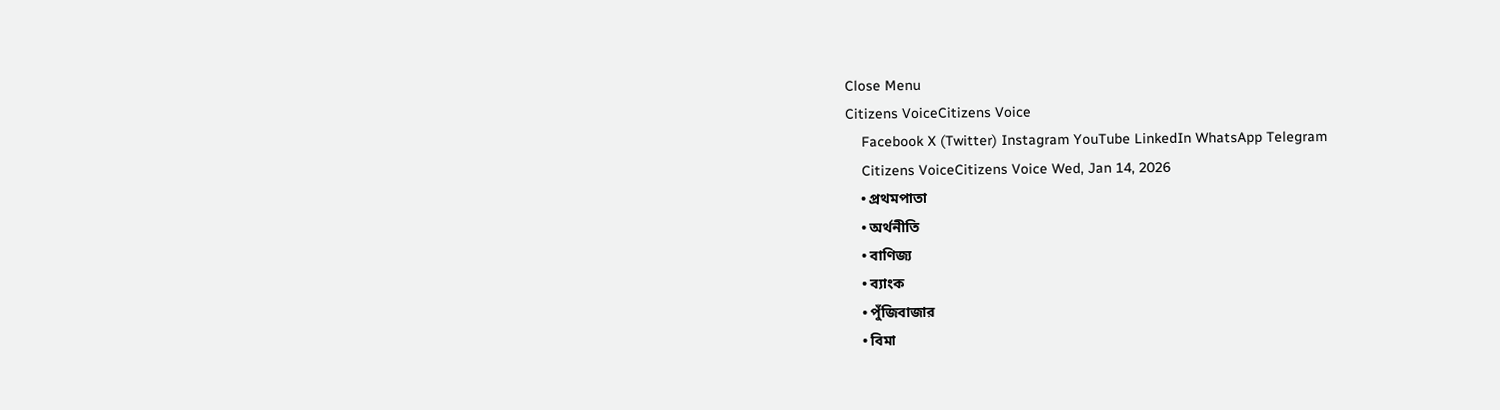Close Menu
Citizens VoiceCitizens Voice
    Facebook X (Twitter) Instagram YouTube LinkedIn WhatsApp Telegram
    Citizens VoiceCitizens Voice Wed, Jan 14, 2026
    • প্রথমপাতা
    • অর্থনীতি
    • বাণিজ্য
    • ব্যাংক
    • পুঁজিবাজার
    • বিমা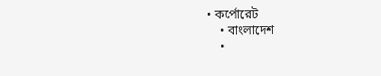• কর্পোরেট
    • বাংলাদেশ
    •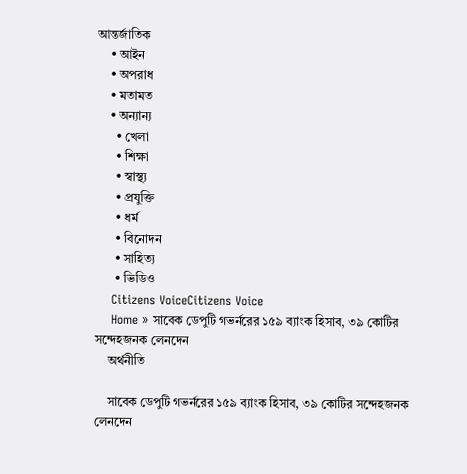আন্তর্জাতিক
    • আইন
    • অপরাধ
    • মতামত
    • অন্যান্য
      • খেলা
      • শিক্ষা
      • স্বাস্থ্য
      • প্রযুক্তি
      • ধর্ম
      • বিনোদন
      • সাহিত্য
      • ভিডিও
    Citizens VoiceCitizens Voice
    Home » সাবেক ডেপুটি গভর্নরের ১৫৯ ব্যাংক হিসাব, ৩৯ কোটির সন্দেহজনক লেনদেন
    অর্থনীতি

    সাবেক ডেপুটি গভর্নরের ১৫৯ ব্যাংক হিসাব, ৩৯ কোটির সন্দেহজনক লেনদেন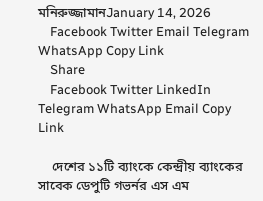মনিরুজ্জামানJanuary 14, 2026
    Facebook Twitter Email Telegram WhatsApp Copy Link
    Share
    Facebook Twitter LinkedIn Telegram WhatsApp Email Copy Link

    দেশের ১১টি ব্যাংকে কেন্দ্রীয় ব্যাংকের সাবেক ডেপুটি গভর্নর এস এম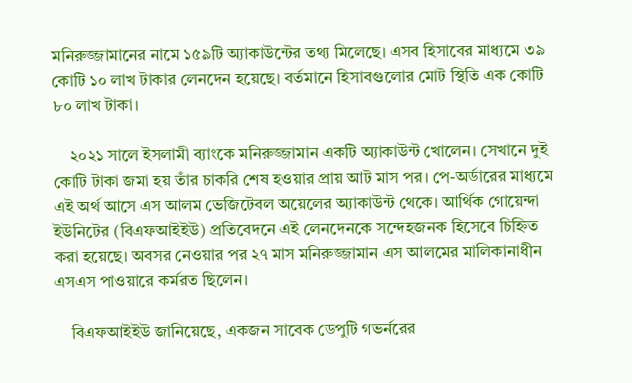মনিরুজ্জামানের নামে ১৫৯টি অ্যাকাউন্টের তথ্য মিলেছে। এসব হিসাবের মাধ্যমে ৩৯ কোটি ১০ লাখ টাকার লেনদেন হয়েছে। বর্তমানে হিসাবগুলোর মোট স্থিতি এক কোটি ৮০ লাখ টাকা।

    ২০২১ সালে ইসলামী ব্যাংকে মনিরুজ্জামান একটি অ্যাকাউন্ট খোলেন। সেখানে দুই কোটি টাকা জমা হয় তাঁর চাকরি শেষ হওয়ার প্রায় আট মাস পর। পে-অর্ডারের মাধ্যমে এই অর্থ আসে এস আলম ভেজিটেবল অয়েলের অ্যাকাউন্ট থেকে। আর্থিক গোয়েন্দা ইউনিটের (বিএফআইইউ) প্রতিবেদনে এই লেনদেনকে সন্দেহজনক হিসেবে চিহ্নিত করা হয়েছে। অবসর নেওয়ার পর ২৭ মাস মনিরুজ্জামান এস আলমের মালিকানাধীন এসএস পাওয়ারে কর্মরত ছিলেন।

    বিএফআইইউ জানিয়েছে, একজন সাবেক ডেপুটি গভর্নরের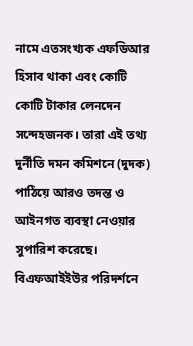নামে এতসংখ্যক এফডিআর হিসাব থাকা এবং কোটি কোটি টাকার লেনদেন সন্দেহজনক। তারা এই তথ্য দুর্নীতি দমন কমিশনে (দুদক) পাঠিয়ে আরও তদন্ত ও আইনগত ব্যবস্থা নেওয়ার সুপারিশ করেছে। বিএফআইইউর পরিদর্শনে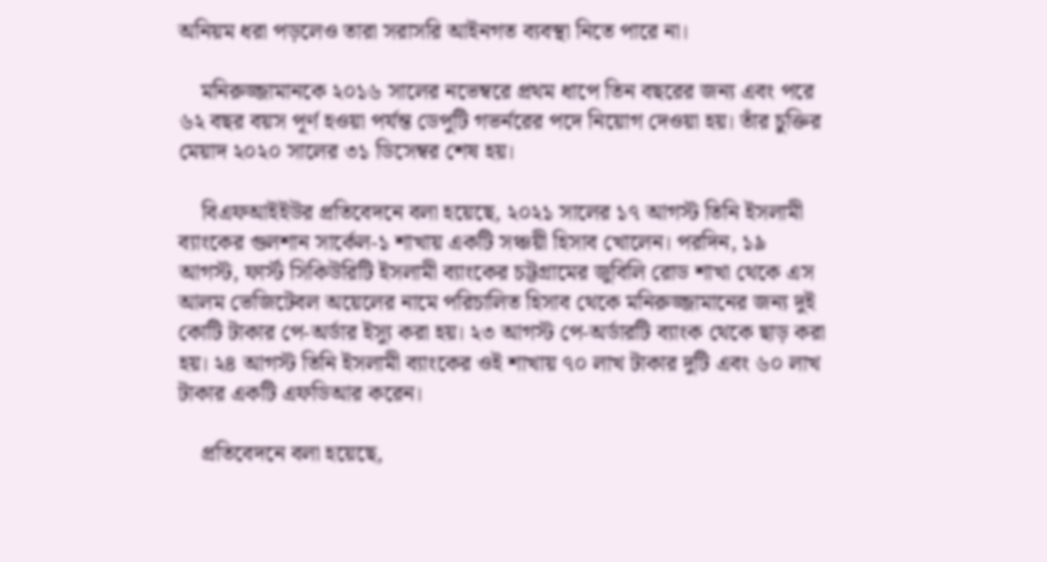অনিয়ম ধরা পড়লেও তারা সরাসরি আইনগত ব্যবস্থা নিতে পারে না।

    মনিরুজ্জামানকে ২০১৬ সালের নভেম্বরে প্রথম ধাপে তিন বছরের জন্য এবং পরে ৬২ বছর বয়স পূর্ণ হওয়া পর্যন্ত ডেপুটি গভর্নরের পদে নিয়োগ দেওয়া হয়। তাঁর চুক্তির মেয়াদ ২০২০ সালের ৩১ ডিসেম্বর শেষ হয়।

    বিএফআইইউর প্রতিবেদনে বলা হয়েছে, ২০২১ সালের ১৭ আগস্ট তিনি ইসলামী ব্যাংকের গুলশান সার্কেল-১ শাখায় একটি সঞ্চয়ী হিসাব খোলেন। পরদিন, ১৯ আগস্ট, ফার্স্ট সিকিউরিটি ইসলামী ব্যাংকের চট্টগ্রামের জুবিলি রোড শাখা থেকে এস আলম ভেজিটেবল অয়েলের নামে পরিচালিত হিসাব থেকে মনিরুজ্জামানের জন্য দুই কোটি টাকার পে-অর্ডার ইস্যু করা হয়। ২৩ আগস্ট পে-অর্ডারটি ব্যাংক থেকে ছাড় করা হয়। ২৪ আগস্ট তিনি ইসলামী ব্যাংকের ওই শাখায় ৭০ লাখ টাকার দুটি এবং ৬০ লাখ টাকার একটি এফডিআর করেন।

    প্রতিবেদনে বলা হয়েছে,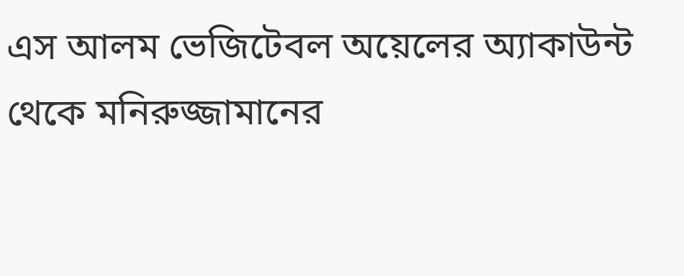এস আলম ভেজিটেবল অয়েলের অ্যাকাউন্ট থেকে মনিরুজ্জামানের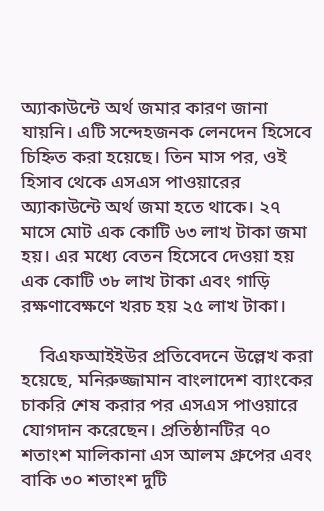অ্যাকাউন্টে অর্থ জমার কারণ জানা যায়নি। এটি সন্দেহজনক লেনদেন হিসেবে চিহ্নিত করা হয়েছে। তিন মাস পর, ওই হিসাব থেকে এসএস পাওয়ারের অ্যাকাউন্টে অর্থ জমা হতে থাকে। ২৭ মাসে মোট এক কোটি ৬৩ লাখ টাকা জমা হয়। এর মধ্যে বেতন হিসেবে দেওয়া হয় এক কোটি ৩৮ লাখ টাকা এবং গাড়ি রক্ষণাবেক্ষণে খরচ হয় ২৫ লাখ টাকা।

    বিএফআইইউর প্রতিবেদনে উল্লেখ করা হয়েছে, মনিরুজ্জামান বাংলাদেশ ব্যাংকের চাকরি শেষ করার পর এসএস পাওয়ারে যোগদান করেছেন। প্রতিষ্ঠানটির ৭০ শতাংশ মালিকানা এস আলম গ্রুপের এবং বাকি ৩০ শতাংশ দুটি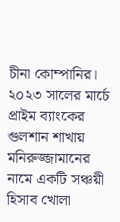চীনা কোম্পানির। ২০২৩ সালের মার্চে প্রাইম ব্যাংকের গুলশান শাখায় মনিরুজ্জামানের নামে একটি সঞ্চয়ী হিসাব খোলা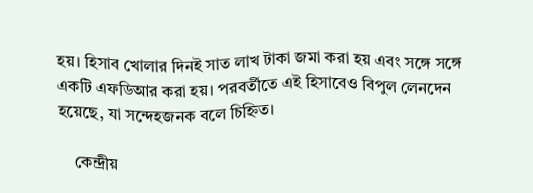হয়। হিসাব খোলার দিনই সাত লাখ টাকা জমা করা হয় এবং সঙ্গে সঙ্গে একটি এফডিআর করা হয়। পরবর্তীতে এই হিসাবেও বিপুল লেনদেন হয়েছে, যা সন্দেহজনক বলে চিহ্নিত।

    কেন্দ্রীয়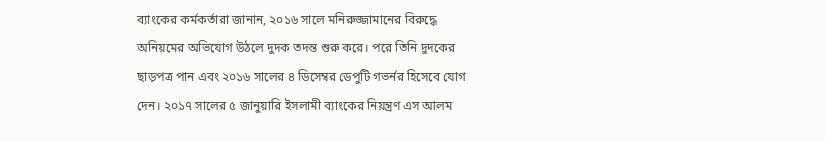ব্যাংকের কর্মকর্তারা জানান, ২০১৬ সালে মনিরুজ্জামানের বিরুদ্ধে অনিয়মের অভিযোগ উঠলে দুদক তদন্ত শুরু করে। পরে তিনি দুদকের ছাড়পত্র পান এবং ২০১৬ সালের ৪ ডিসেম্বর ডেপুটি গভর্নর হিসেবে যোগ দেন। ২০১৭ সালের ৫ জানুয়ারি ইসলামী ব্যাংকের নিয়ন্ত্রণ এস আলম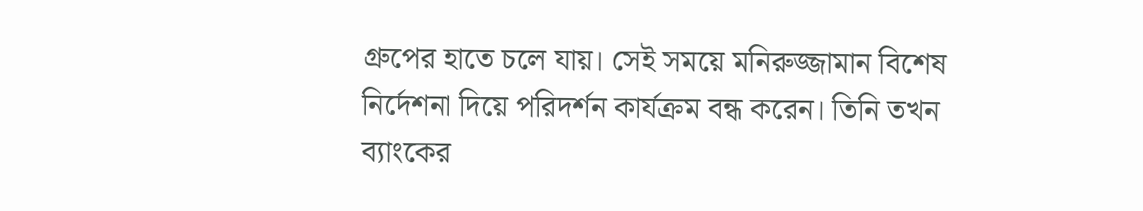গ্রুপের হাতে চলে যায়। সেই সময়ে মনিরুজ্জামান বিশেষ নির্দেশনা দিয়ে পরিদর্শন কার্যক্রম বন্ধ করেন। তিনি তখন ব্যাংকের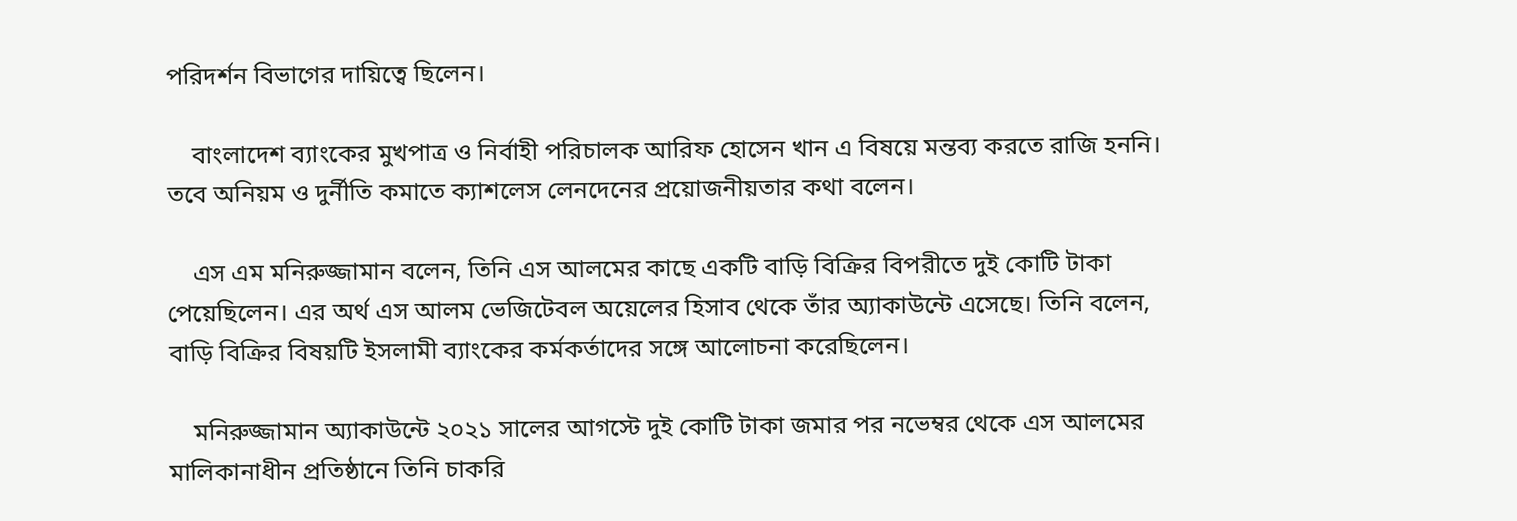পরিদর্শন বিভাগের দায়িত্বে ছিলেন।

    বাংলাদেশ ব্যাংকের মুখপাত্র ও নির্বাহী পরিচালক আরিফ হোসেন খান এ বিষয়ে মন্তব্য করতে রাজি হননি। তবে অনিয়ম ও দুর্নীতি কমাতে ক্যাশলেস লেনদেনের প্রয়োজনীয়তার কথা বলেন।

    এস এম মনিরুজ্জামান বলেন, তিনি এস আলমের কাছে একটি বাড়ি বিক্রির বিপরীতে দুই কোটি টাকা পেয়েছিলেন। এর অর্থ এস আলম ভেজিটেবল অয়েলের হিসাব থেকে তাঁর অ্যাকাউন্টে এসেছে। তিনি বলেন, বাড়ি বিক্রির বিষয়টি ইসলামী ব্যাংকের কর্মকর্তাদের সঙ্গে আলোচনা করেছিলেন।

    মনিরুজ্জামান অ্যাকাউন্টে ২০২১ সালের আগস্টে দুই কোটি টাকা জমার পর নভেম্বর থেকে এস আলমের মালিকানাধীন প্রতিষ্ঠানে তিনি চাকরি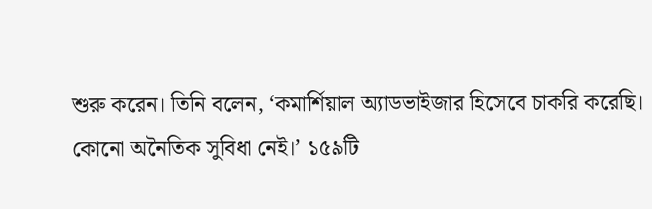শুরু করেন। তিনি বলেন, ‘কমার্শিয়াল অ্যাডভাইজার হিসেবে চাকরি করেছি। কোনো অনৈতিক সুবিধা নেই।’ ১৫৯টি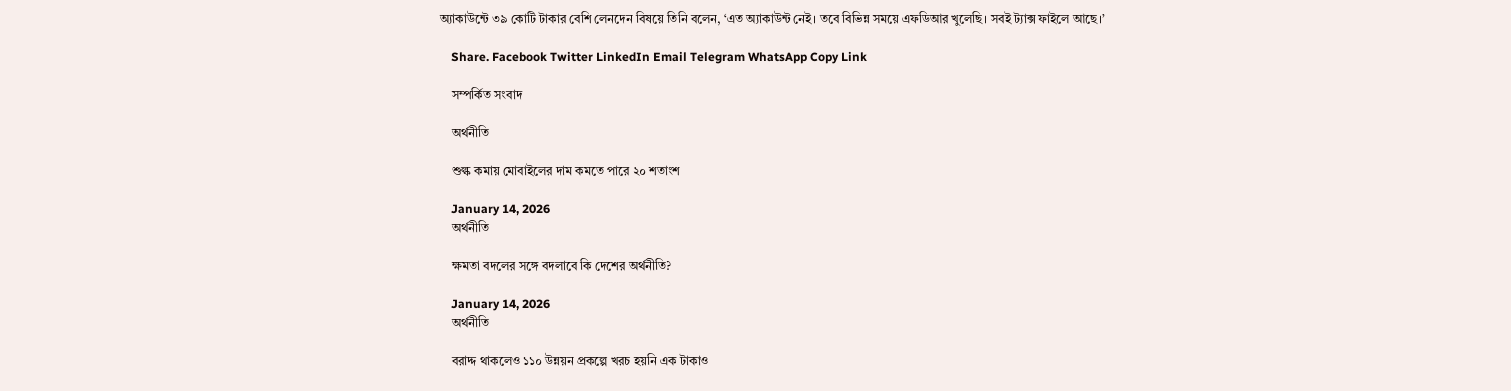অ্যাকাউন্টে ৩৯ কোটি টাকার বেশি লেনদেন বিষয়ে তিনি বলেন, ‘এত অ্যাকাউন্ট নেই। তবে বিভিন্ন সময়ে এফডিআর খুলেছি। সবই ট্যাক্স ফাইলে আছে।’

    Share. Facebook Twitter LinkedIn Email Telegram WhatsApp Copy Link

    সম্পর্কিত সংবাদ

    অর্থনীতি

    শুল্ক কমায় মোবাইলের দাম কমতে পারে ২০ শতাংশ

    January 14, 2026
    অর্থনীতি

    ক্ষমতা বদলের সঙ্গে বদলাবে কি দেশের অর্থনীতি?

    January 14, 2026
    অর্থনীতি

    বরাদ্দ থাকলেও ১১০ উন্নয়ন প্রকল্পে খরচ হয়নি এক টাকাও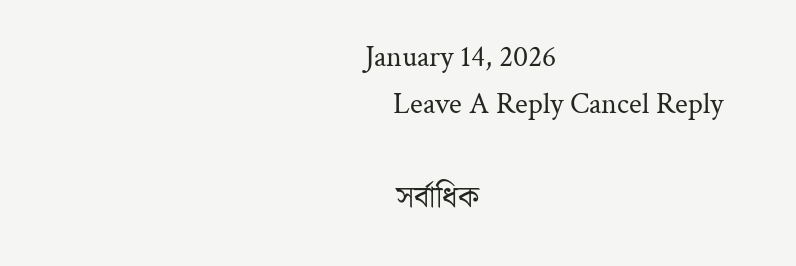January 14, 2026
    Leave A Reply Cancel Reply

    সর্বাধিক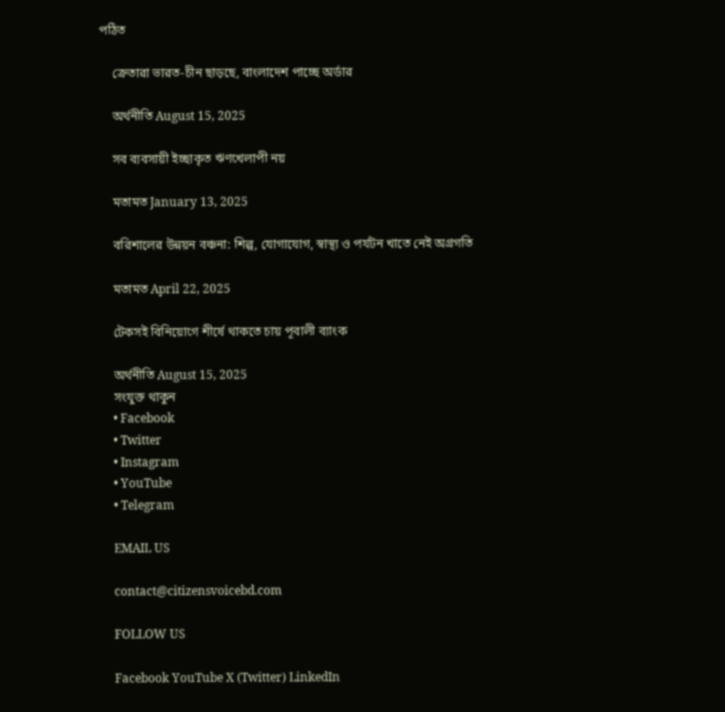পঠিত

    ক্রেতারা ভারত-চীন ছাড়ছে, বাংলাদেশ পাচ্ছে অর্ডার

    অর্থনীতি August 15, 2025

    সব ব্যবসায়ী ইচ্ছাকৃত ঋণখেলাপী নয়

    মতামত January 13, 2025

    বরিশালের উন্নয়ন বঞ্চনা: শিল্প, যোগাযোগ, স্বাস্থ্য ও পর্যটন খাতে নেই অগ্রগতি

    মতামত April 22, 2025

    টেকসই বিনিয়োগে শীর্ষে থাকতে চায় পূবালী ব্যাংক

    অর্থনীতি August 15, 2025
    সংযুক্ত থাকুন
    • Facebook
    • Twitter
    • Instagram
    • YouTube
    • Telegram

    EMAIL US

    contact@citizensvoicebd.com

    FOLLOW US

    Facebook YouTube X (Twitter) LinkedIn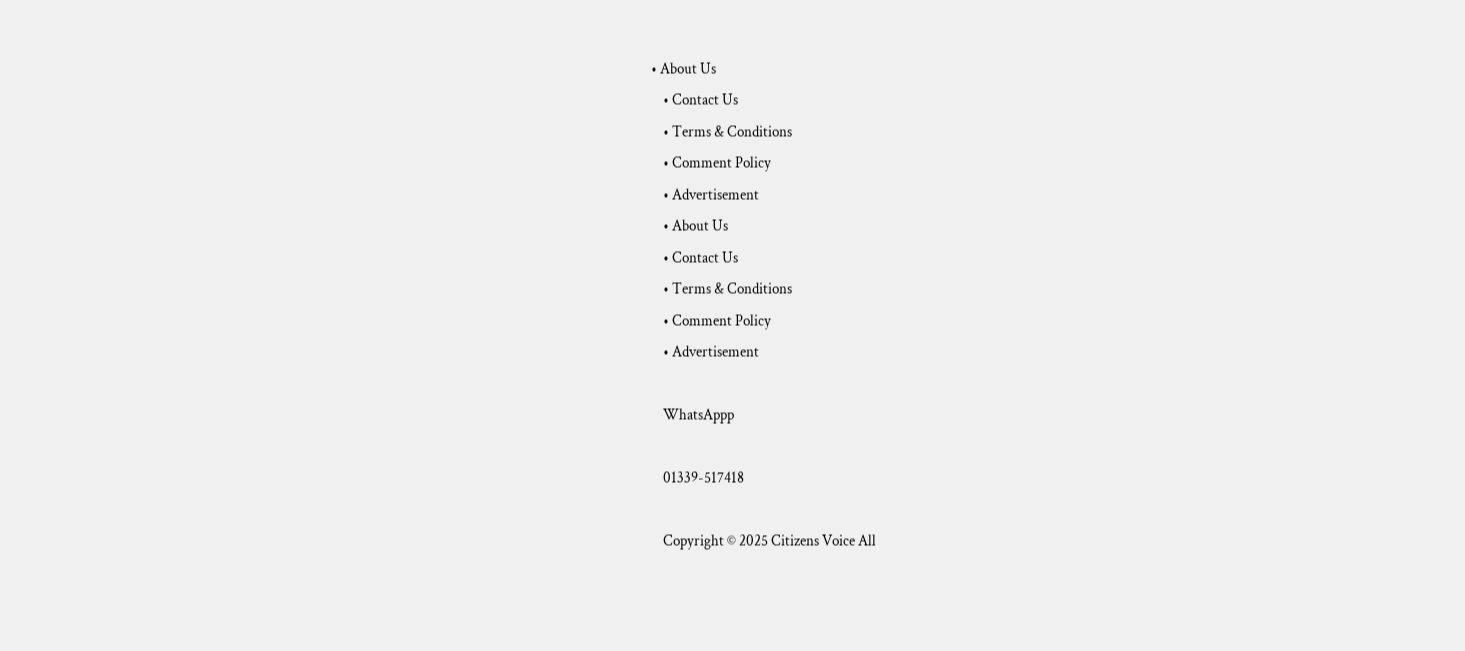• About Us
    • Contact Us
    • Terms & Conditions
    • Comment Policy
    • Advertisement
    • About Us
    • Contact Us
    • Terms & Conditions
    • Comment Policy
    • Advertisement

    WhatsAppp

    01339-517418

    Copyright © 2025 Citizens Voice All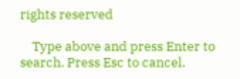rights reserved

    Type above and press Enter to search. Press Esc to cancel.